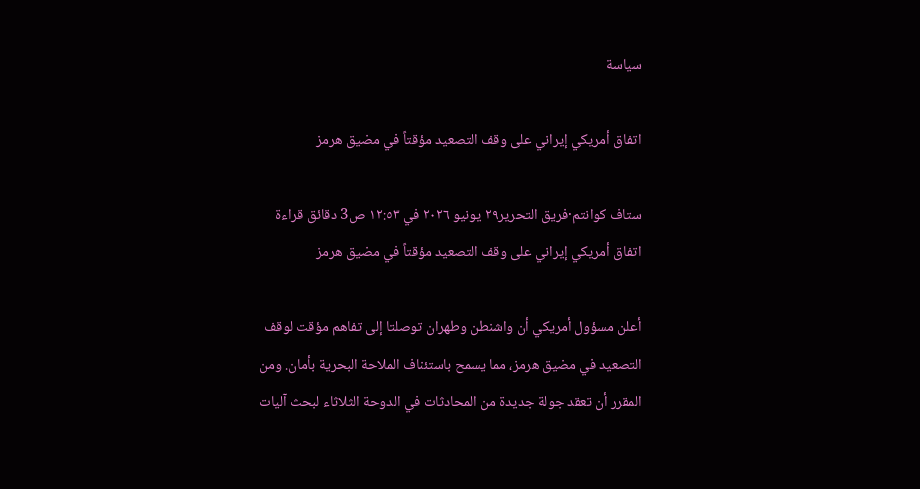سياسة

اتفاق أمريكي إيراني على وقف التصعيد مؤقتاً في مضيق هرمز

ستاف كوانتم·فريق التحرير٢٩ يونيو ٢٠٢٦ في ١٢:٥٣ ص3 دقائق قراءة
اتفاق أمريكي إيراني على وقف التصعيد مؤقتاً في مضيق هرمز

أعلن مسؤول أمريكي أن واشنطن وطهران توصلتا إلى تفاهم مؤقت لوقف التصعيد في مضيق هرمز، مما يسمح باستئناف الملاحة البحرية بأمان. ومن المقرر أن تعقد جولة جديدة من المحادثات في الدوحة الثلاثاء لبحث آليات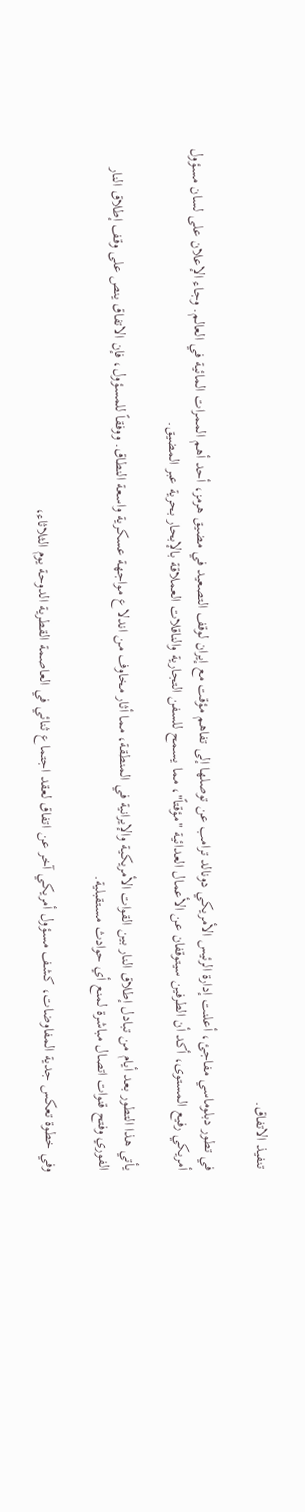تنفيذ الاتفاق.

في تطور دبلوماسي مفاجئ، أعلنت إدارة الرئيس الأمريكي دونالد ترامب عن توصلها إلى تفاهم مؤقت مع إيران لوقف التصعيد في مضيق هرمز، أحد أهم الممرات المائية في العالم. وجاء الإعلان على لسان مسؤول أمريكي رفيع المستوى، أكد أن الطرفين سيتوقفان عن الأعمال العدائية "مؤقتاً"، مما يسمح للسفن التجارية والناقلات العملاقة بالإبحار بحرية عبر المضيق.

يأتي هذا التطور بعد أيام من تبادل إطلاق النار بين القوات الأمريكية والإيرانية في المنطقة، مما أثار مخاوف من اندلاع مواجهة عسكرية واسعة النطاق. ووفقاً للمسؤول، فإن الاتفاق ينص على وقف إطلاق النار الفوري وفتح قنوات اتصال مباشرة لمنع أي حوادث مستقبلية.

وفي خطوة تعكس جدية المفاوضات، كشف مسؤول أمريكي آخر عن اتفاق لعقد اجتماع ثنائي في العاصمة القطرية الدوحة يوم الثلاثاء،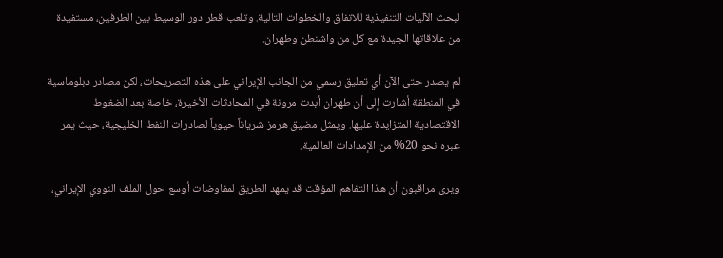لبحث الآليات التنفيذية للاتفاق والخطوات التالية. وتلعب قطر دور الوسيط بين الطرفين، مستفيدة من علاقاتها الجيدة مع كل من واشنطن وطهران.

لم يصدر حتى الآن أي تعليق رسمي من الجانب الإيراني على هذه التصريحات، لكن مصادر دبلوماسية في المنطقة أشارت إلى أن طهران أبدت مرونة في المحادثات الأخيرة، خاصة بعد الضغوط الاقتصادية المتزايدة عليها. ويمثل مضيق هرمز شرياناً حيوياً لصادرات النفط الخليجية، حيث يمر عبره نحو 20% من الإمدادات العالمية.

ويرى مراقبون أن هذا التفاهم المؤقت قد يمهد الطريق لمفاوضات أوسع حول الملف النووي الإيراني،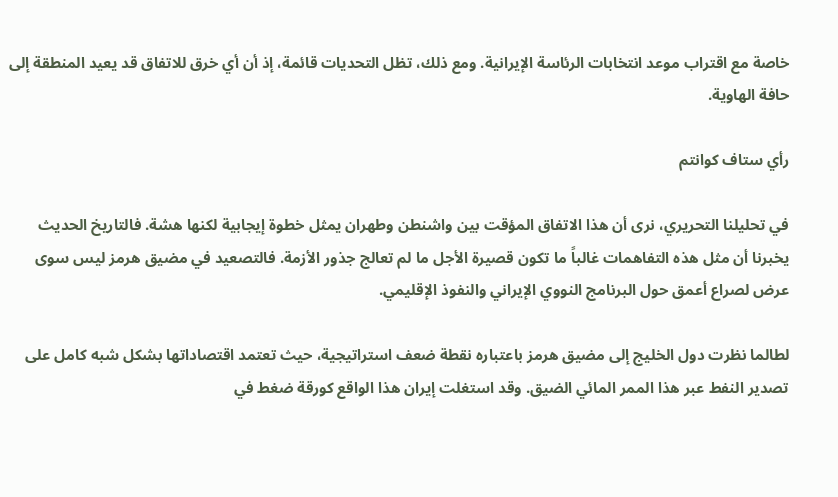خاصة مع اقتراب موعد انتخابات الرئاسة الإيرانية. ومع ذلك، تظل التحديات قائمة، إذ أن أي خرق للاتفاق قد يعيد المنطقة إلى حافة الهاوية.

رأي ستاف كوانتم

في تحليلنا التحريري، نرى أن هذا الاتفاق المؤقت بين واشنطن وطهران يمثل خطوة إيجابية لكنها هشة. فالتاريخ الحديث يخبرنا أن مثل هذه التفاهمات غالباً ما تكون قصيرة الأجل ما لم تعالج جذور الأزمة. فالتصعيد في مضيق هرمز ليس سوى عرض لصراع أعمق حول البرنامج النووي الإيراني والنفوذ الإقليمي.

لطالما نظرت دول الخليج إلى مضيق هرمز باعتباره نقطة ضعف استراتيجية، حيث تعتمد اقتصاداتها بشكل شبه كامل على تصدير النفط عبر هذا الممر المائي الضيق. وقد استغلت إيران هذا الواقع كورقة ضغط في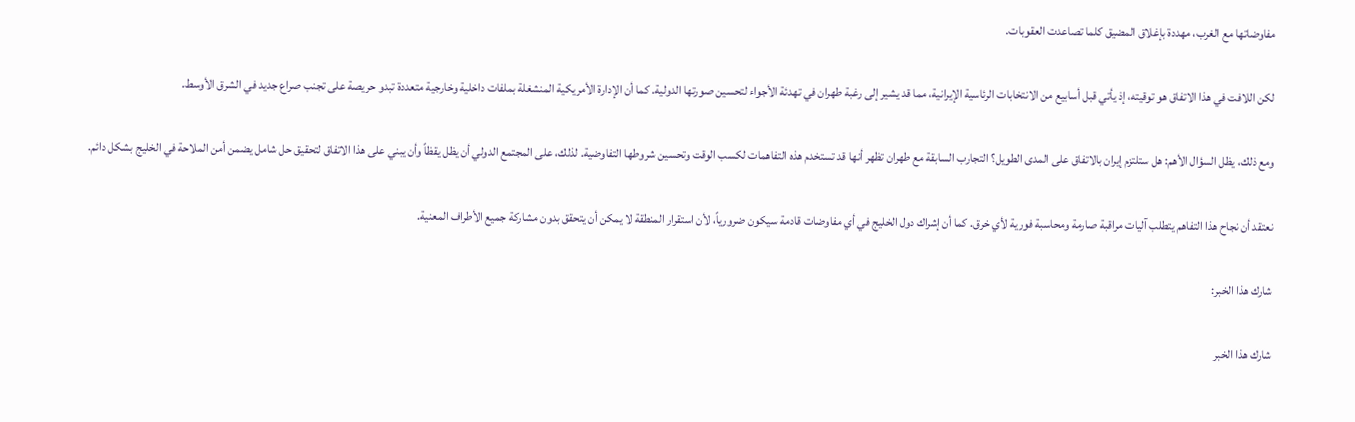مفاوضاتها مع الغرب، مهددة بإغلاق المضيق كلما تصاعدت العقوبات.

لكن اللافت في هذا الاتفاق هو توقيته، إذ يأتي قبل أسابيع من الانتخابات الرئاسية الإيرانية، مما قد يشير إلى رغبة طهران في تهدئة الأجواء لتحسين صورتها الدولية. كما أن الإدارة الأمريكية المنشغلة بملفات داخلية وخارجية متعددة تبدو حريصة على تجنب صراع جديد في الشرق الأوسط.

ومع ذلك، يظل السؤال الأهم: هل ستلتزم إيران بالاتفاق على المدى الطويل؟ التجارب السابقة مع طهران تظهر أنها قد تستخدم هذه التفاهمات لكسب الوقت وتحسين شروطها التفاوضية. لذلك، على المجتمع الدولي أن يظل يقظاً وأن يبني على هذا الاتفاق لتحقيق حل شامل يضمن أمن الملاحة في الخليج بشكل دائم.

نعتقد أن نجاح هذا التفاهم يتطلب آليات مراقبة صارمة ومحاسبة فورية لأي خرق. كما أن إشراك دول الخليج في أي مفاوضات قادمة سيكون ضرورياً، لأن استقرار المنطقة لا يمكن أن يتحقق بدون مشاركة جميع الأطراف المعنية.

شارك هذا الخبر:

شارك هذا الخبر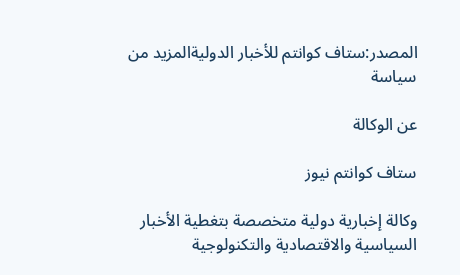المصدر:ستاف كوانتم للأخبار الدوليةالمزيد من سياسة

عن الوكالة

ستاف كوانتم نيوز

وكالة إخبارية دولية متخصصة بتغطية الأخبار السياسية والاقتصادية والتكنولوجية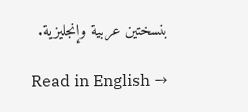بنسختين عربية وإنجليزية.

Read in English →